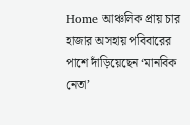Home আঞ্চলিক প্রায় চার হাজার অসহায় পবিবারের পাশে দাঁড়িয়েছেন ‘মানবিক নেতা’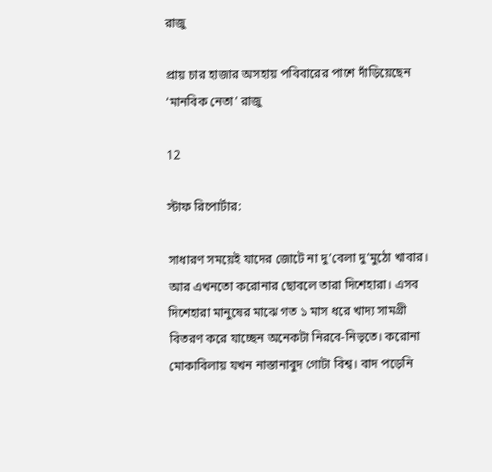রাজু

প্রায় চার হাজার অসহায় পবিবারের পাশে দাঁড়িয়েছেন ‘মানবিক নেতা’ রাজু

12

স্টাফ রিপোর্টার:

সাধারণ সময়েই যাদের জোটে না দু’বেলা দু’মুঠো খাবার। আর এখনতো করোনার ছোবলে তারা দিশেহারা। এসব দিশেহারা মানুষের মাঝে গত ১ মাস ধরে খাদ্য সামগ্রী বিতরণ করে যাচ্ছেন অনেকটা নিরবে-নিভৃতে। করোনা মোকাবিলায় যখন নাস্তানাবুদ গোটা বিশ্ব। বাদ পড়েনি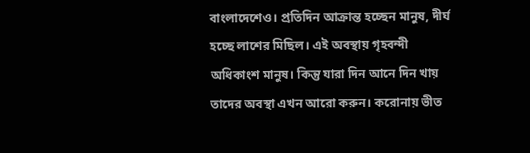বাংলাদেশেও। প্রতিদিন আক্রান্ত হচ্ছেন মানুষ, দীর্ঘ হচ্ছে লাশের মিছিল। এই অবস্থায় গৃহবন্দী অধিকাংশ মানুষ। কিন্তু যারা দিন আনে দিন খায় তাদের অবস্থা এখন আরো করুন। করোনায় ভীত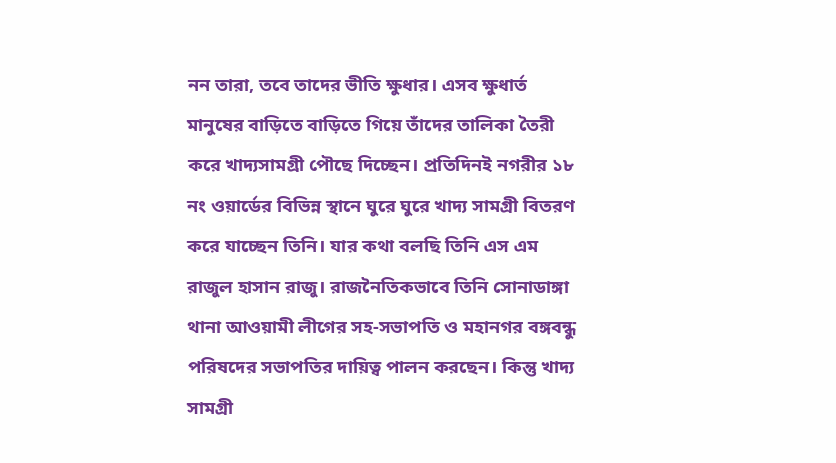নন তারা, তবে তাদের ভীতি ক্ষুধার। এসব ক্ষুধার্ত মানুষের বাড়িতে বাড়িতে গিয়ে তাঁদের তালিকা তৈরী করে খাদ্যসামগ্রী পৌছে দিচ্ছেন। প্রতিদিনই নগরীর ১৮ নং ওয়ার্ডের বিভিন্ন স্থানে ঘুরে ঘুরে খাদ্য সামগ্রী বিতরণ করে যাচ্ছেন তিনি। যার কথা বলছি তিনি এস এম রাজুল হাসান রাজু। রাজনৈতিকভাবে তিনি সোনাডাঙ্গা থানা আওয়ামী লীগের সহ-সভাপতি ও মহানগর বঙ্গবন্ধু পরিষদের সভাপতির দায়িত্ব পালন করছেন। কিন্তু খাদ্য সামগ্রী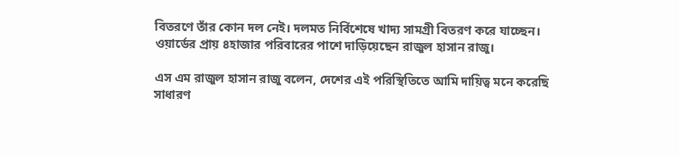বিতরণে তাঁর কোন দল নেই। দলমত নির্বিশেষে খাদ্য সামগ্রী বিতরণ করে যাচ্ছেন। ওয়ার্ডের প্রায় ৪হাজার পরিবারের পাশে দাড়িয়েছেন রাজুল হাসান রাজু।

এস এম রাজুল হাসান রাজু বলেন, দেশের এই পরিস্থিতিতে আমি দায়িত্ব মনে করেছি সাধারণ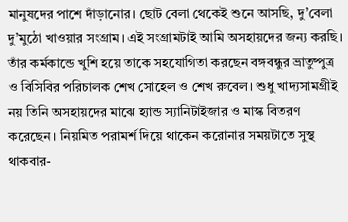মানুষদের পাশে দাঁড়ানোর। ছোট বেলা থেকেই শুনে আসছি, দু’বেলা দু’মুঠো খাওয়ার সংগ্রাম। এই সংগ্রামটাই আমি অসহায়দের জন্য করছি। তাঁর কর্মকান্ডে খুশি হয়ে তাকে সহযোগিতা করছেন বঙ্গবন্ধুর ভ্রাতুষ্পুত্র ও বিসিবির পরিচালক শেখ সোহেল ও শেখ রুবেল। শুধু খাদ্যসামগ্রীই নয় তিনি অসহায়দের মাঝে হ্যান্ড স্যানিটাইজার ও মাস্ক বিতরণ করেছেন। নিয়মিত পরামর্শ দিয়ে থাকেন করোনার সময়টাতে সুস্থ থাকবার-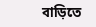বাড়িতে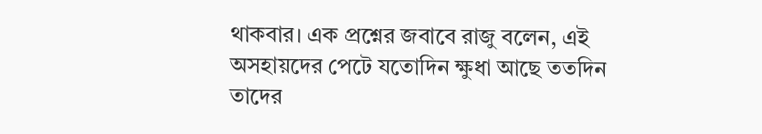থাকবার। এক প্রশ্নের জবাবে রাজু বলেন, এই অসহায়দের পেটে যতোদিন ক্ষুধা আছে ততদিন তাদের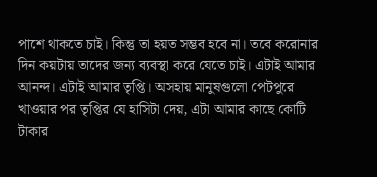পাশে থাকতে চাই। কিন্তু তা হয়ত সম্ভব হবে না। তবে করোনার দিন কয়টায় তাদের জন্য ব্যবস্থা করে যেতে চাই। এটাই আমার আনন্দ। এটাই আমার তৃপ্তি। অসহায় মানুষগুলো পেটপুরে খাওয়ার পর তৃপ্তির যে হাসিটা দেয়, এটা আমার কাছে কোটি টাকার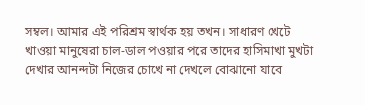সম্বল। আমার এই পরিশ্রম স্বার্থক হয় তখন। সাধারণ খেটে খাওয়া মানুষেরা চাল-ডাল পওয়ার পরে তাদের হাসিমাখা মুখটা দেখার আনন্দটা নিজের চোখে না দেখলে বোঝানো যাবে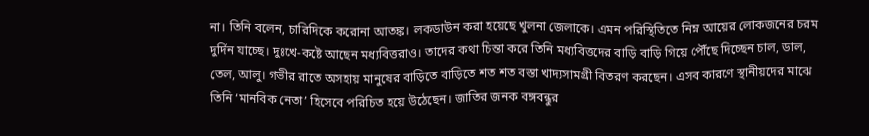না। তিনি বলেন, চারিদিকে করোনা আতঙ্ক। লকডাউন করা হয়েছে খুলনা জেলাকে। এমন পরিস্থিতিতে নিম্ন আয়ের লোকজনের চরম দুর্দিন যাচ্ছে। দুঃখে-কষ্টে আছেন মধ্যবিত্তরাও। তাদের কথা চিন্তা করে তিনি মধ্যবিত্তদের বাড়ি বাড়ি গিয়ে পৌঁছে দিচ্ছেন চাল, ডাল, তেল, আলু। গভীর রাতে অসহায় মানুষের বাড়িতে বাড়িতে শত শত বস্তা খাদ্যসামগ্রী বিতরণ করছেন। এসব কারণে স্থানীয়দের মাঝে তিনি ‘মানবিক নেতা’ হিসেবে পরিচিত হয়ে উঠেছেন। জাতির জনক বঙ্গবন্ধুর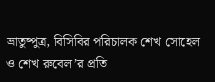ভ্রাতুষ্পুত্র, বিসিবির পরিচালক শেখ সোহেল ও শেখ রুবেল’র প্রতি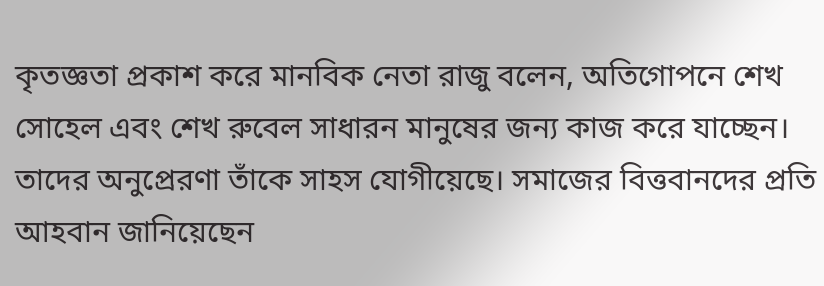কৃতজ্ঞতা প্রকাশ করে মানবিক নেতা রাজু বলেন, অতিগোপনে শেখ সোহেল এবং শেখ রুবেল সাধারন মানুষের জন্য কাজ করে যাচ্ছেন। তাদের অনুপ্রেরণা তাঁকে সাহস যোগীয়েছে। সমাজের বিত্তবানদের প্রতি আহবান জানিয়েছেন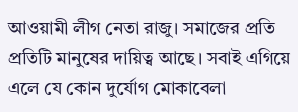আওয়ামী লীগ নেতা রাজু। সমাজের প্রতি প্রতিটি মানুষের দায়িত্ব আছে। সবাই এগিয়ে এলে যে কোন দুর্যোগ মোকাবেলা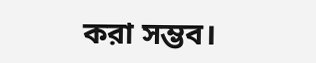করা সম্ভব।